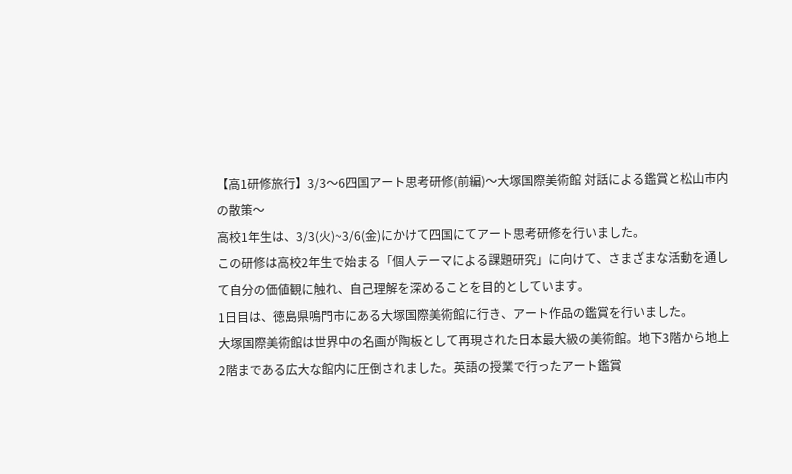【高1研修旅行】3/3〜6四国アート思考研修(前編)〜大塚国際美術館 対話による鑑賞と松山市内の散策〜
高校1年生は、3/3(火)~3/6(金)にかけて四国にてアート思考研修を行いました。
この研修は高校2年生で始まる「個人テーマによる課題研究」に向けて、さまざまな活動を通して自分の価値観に触れ、自己理解を深めることを⽬的としています。
1日目は、徳島県鳴門市にある大塚国際美術館に行き、アート作品の鑑賞を行いました。
大塚国際美術館は世界中の名画が陶板として再現された日本最大級の美術館。地下3階から地上2階まである広大な館内に圧倒されました。英語の授業で行ったアート鑑賞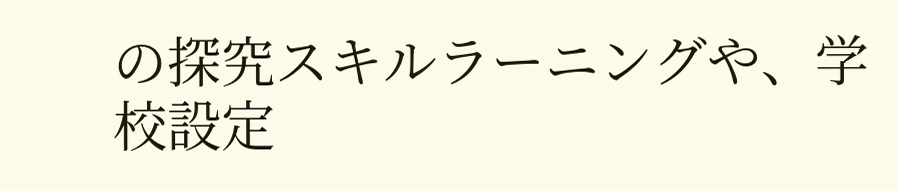の探究スキルラーニングや、学校設定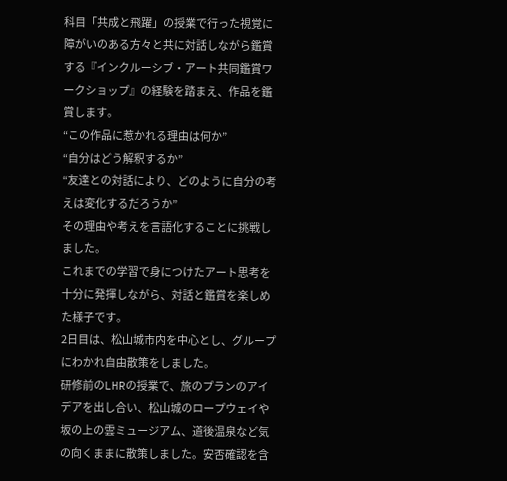科目「共成と飛躍」の授業で行った視覚に障がいのある方々と共に対話しながら鑑賞する『インクルーシブ・アート共同鑑賞ワークショップ』の経験を踏まえ、作品を鑑賞します。
“この作品に惹かれる理由は何か”
“自分はどう解釈するか”
“友達との対話により、どのように自分の考えは変化するだろうか”
その理由や考えを言語化することに挑戦しました。
これまでの学習で身につけたアート思考を十分に発揮しながら、対話と鑑賞を楽しめた様子です。
2日目は、松山城市内を中心とし、グループにわかれ自由散策をしました。
研修前のLHRの授業で、旅のプランのアイデアを出し合い、松山城のロープウェイや坂の上の雲ミュージアム、道後温泉など気の向くままに散策しました。安否確認を含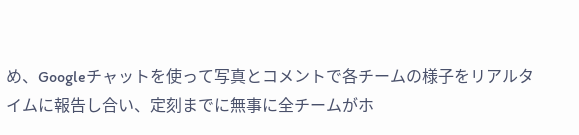め、Googleチャットを使って写真とコメントで各チームの様子をリアルタイムに報告し合い、定刻までに無事に全チームがホ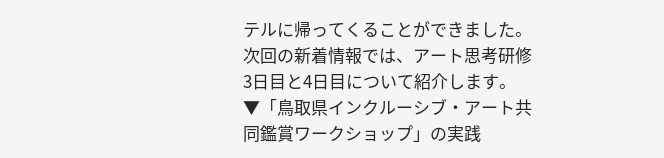テルに帰ってくることができました。
次回の新着情報では、アート思考研修3日目と4日目について紹介します。
▼「鳥取県インクルーシブ・アート共同鑑賞ワークショップ」の実践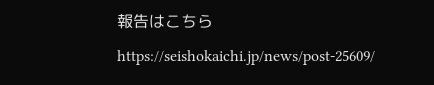報告はこちら
https://seishokaichi.jp/news/post-25609/